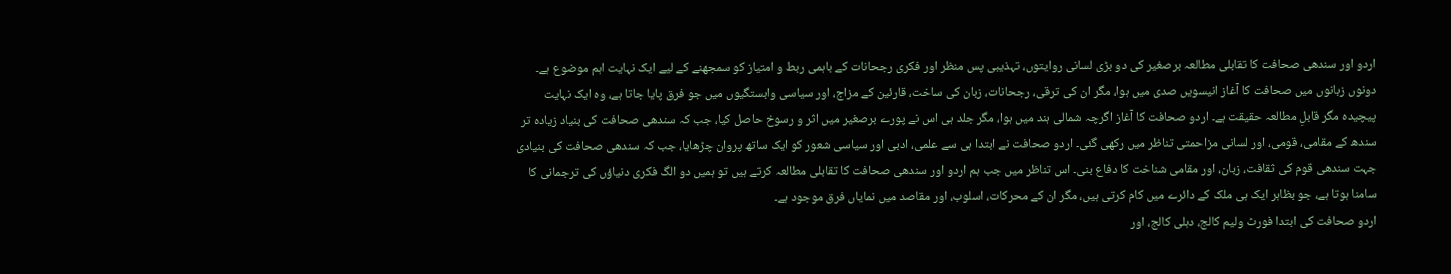اردو اور سندھی صحافت کا تقابلی مطالعہ برصغیر کی دو بڑی لسانی روایتوں، تہذیبی پس منظر اور فکری رجحانات کے باہمی ربط و امتیاز کو سمجھنے کے لیے ایک نہایت اہم موضوع ہے۔ دونوں زبانوں میں صحافت کا آغاز انیسویں صدی میں ہوا، مگر ان کی ترقی، رجحانات، زبان کی ساخت، قارئین کے مزاج، اور سیاسی وابستگیوں میں جو فرق پایا جاتا ہے، وہ ایک نہایت پیچیدہ مگر قابلِ مطالعہ حقیقت ہے۔ اردو صحافت کا آغاز اگرچہ شمالی ہند میں ہوا، مگر جلد ہی اس نے پورے برصغیر میں اثر و رسوخ حاصل کیا، جب کہ سندھی صحافت کی بنیاد زیادہ تر سندھ کے مقامی، قومی، اور لسانی مزاحمتی تناظر میں رکھی گئی۔ اردو صحافت نے ابتدا ہی سے علمی، ادبی اور سیاسی شعور کو ایک ساتھ پروان چڑھایا، جب کہ سندھی صحافت کی بنیادی جہت سندھی قوم کی ثقافت، زبان، اور مقامی شناخت کا دفاع بنی۔ اس تناظر میں جب ہم اردو اور سندھی صحافت کا تقابلی مطالعہ کرتے ہیں تو ہمیں دو الگ فکری دنیاؤں کی ترجمانی کا سامنا ہوتا ہے، جو بظاہر ایک ہی ملک کے دائرے میں کام کرتی ہیں، مگر ان کے محرکات، اسلوب، اور مقاصد میں نمایاں فرق موجود ہے۔
اردو صحافت کی ابتدا فورٹ ولیم کالج، دہلی کالج، اور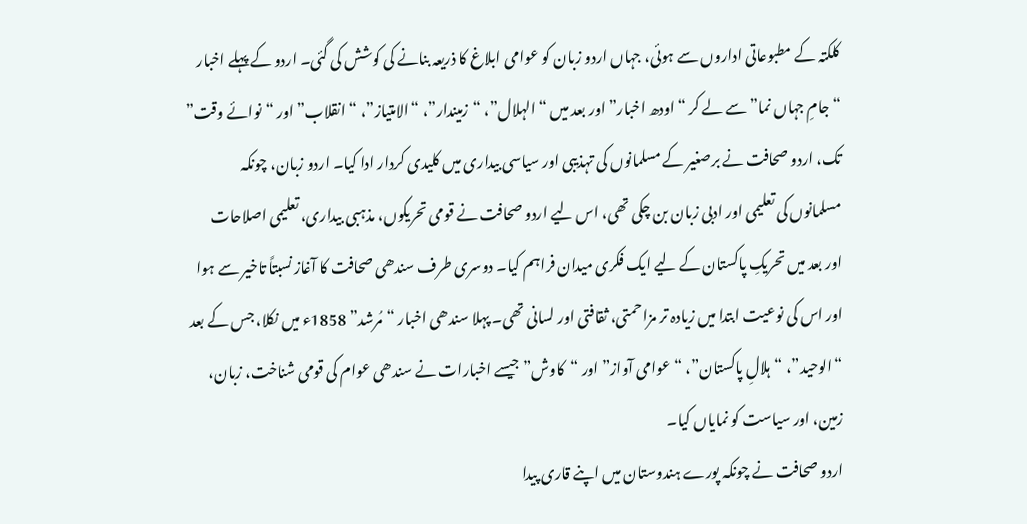کلکتہ کے مطبوعاتی اداروں سے ہوئی، جہاں اردو زبان کو عوامی ابلاغ کا ذریعہ بنانے کی کوشش کی گئی۔ اردو کے پہلے اخبار “جامِ جہاں نما” سے لے کر “اودھ اخبار” اور بعد میں “الہلال”، “زمیندار”، “الامتیاز”، “انقلاب” اور “نوائے وقت” تک، اردو صحافت نے برصغیر کے مسلمانوں کی تہذیبی اور سیاسی بیداری میں کلیدی کردار ادا کیا۔ اردو زبان، چونکہ مسلمانوں کی تعلیمی اور ادبی زبان بن چکی تھی، اس لیے اردو صحافت نے قومی تحریکوں، مذہبی بیداری، تعلیمی اصلاحات اور بعد میں تحریکِ پاکستان کے لیے ایک فکری میدان فراہم کیا۔ دوسری طرف سندھی صحافت کا آغاز نسبتاً تاخیر سے ہوا اور اس کی نوعیت ابتدا میں زیادہ تر مزاحمتی، ثقافتی اور لسانی تھی۔ پہلا سندھی اخبار “مُرشد” 1858ء میں نکلا، جس کے بعد “الوحید”، “ہلالِ پاکستان”، “عوامی آواز” اور “کاوش” جیسے اخبارات نے سندھی عوام کی قومی شناخت، زبان، زمین، اور سیاست کو نمایاں کیا۔
اردو صحافت نے چونکہ پورے ہندوستان میں اپنے قاری پیدا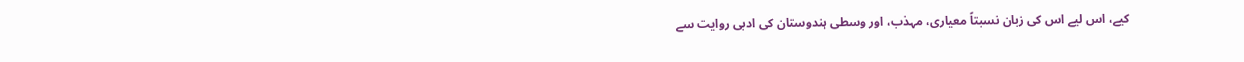کیے، اس لیے اس کی زبان نسبتاً معیاری، مہذب، اور وسطی ہندوستان کی ادبی روایت سے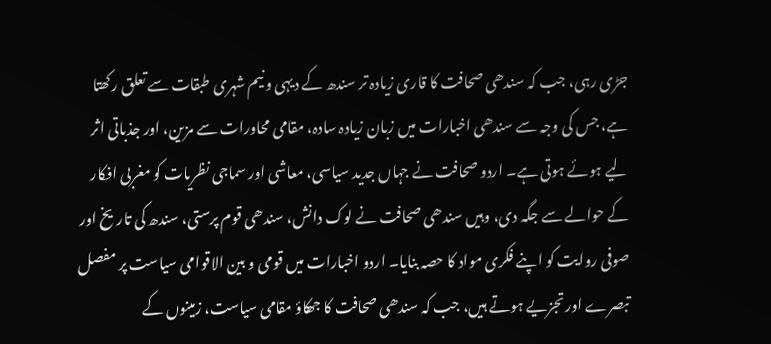جڑی رہی، جب کہ سندھی صحافت کا قاری زیادہ تر سندھ کے دیہی و نیم شہری طبقات سے تعلق رکھتا ہے، جس کی وجہ سے سندھی اخبارات میں زبان زیادہ سادہ، مقامی محاورات سے مزین، اور جذباتی اثر لیے ہوئے ہوتی ہے۔ اردو صحافت نے جہاں جدید سیاسی، معاشی اور سماجی نظریات کو مغربی افکار کے حوالے سے جگہ دی، وہیں سندھی صحافت نے لوک دانش، سندھی قوم پرستی، سندھ کی تاریخ اور صوفی روایت کو اپنے فکری مواد کا حصہ بنایا۔ اردو اخبارات میں قومی و بین الاقوامی سیاست پر مفصل تبصرے اور تجزیے ہوتے ہیں، جب کہ سندھی صحافت کا جھکاؤ مقامی سیاست، زمینوں کے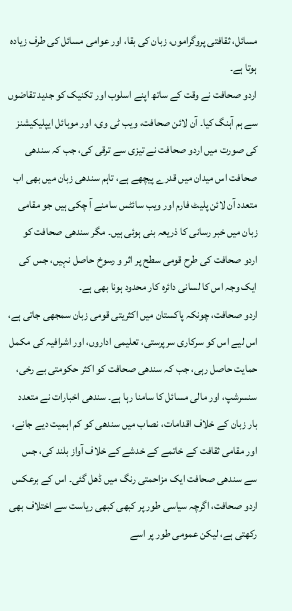مسائل، ثقافتی پروگراموں، زبان کی بقا، اور عوامی مسائل کی طرف زیادہ ہوتا ہے۔
اردو صحافت نے وقت کے ساتھ اپنے اسلوب اور تکنیک کو جدید تقاضوں سے ہم آہنگ کیا۔ آن لائن صحافت، ویب ٹی وی، اور موبائل ایپلیکیشنز کی صورت میں اردو صحافت نے تیزی سے ترقی کی، جب کہ سندھی صحافت اس میدان میں قدرے پیچھے ہے، تاہم سندھی زبان میں بھی اب متعدد آن لائن پلیٹ فارم اور ویب سائٹس سامنے آ چکی ہیں جو مقامی زبان میں خبر رسانی کا ذریعہ بنی ہوئی ہیں۔ مگر سندھی صحافت کو اردو صحافت کی طرح قومی سطح پر اثر و رسوخ حاصل نہیں، جس کی ایک وجہ اس کا لسانی دائرہ کار محدود ہونا بھی ہے۔
اردو صحافت، چونکہ پاکستان میں اکثریتی قومی زبان سمجھی جاتی ہے، اس لیے اس کو سرکاری سرپرستی، تعلیمی اداروں، اور اشرافیہ کی مکمل حمایت حاصل رہی، جب کہ سندھی صحافت کو اکثر حکومتی بے رخی، سنسرشپ، اور مالی مسائل کا سامنا رہا ہے۔ سندھی اخبارات نے متعدد بار زبان کے خلاف اقدامات، نصاب میں سندھی کو کم اہمیت دیے جانے، اور مقامی ثقافت کے خاتمے کے خدشے کے خلاف آواز بلند کی، جس سے سندھی صحافت ایک مزاحمتی رنگ میں ڈھل گئی۔ اس کے برعکس اردو صحافت، اگرچہ سیاسی طور پر کبھی کبھی ریاست سے اختلاف بھی رکھتی ہے، لیکن عمومی طور پر اسے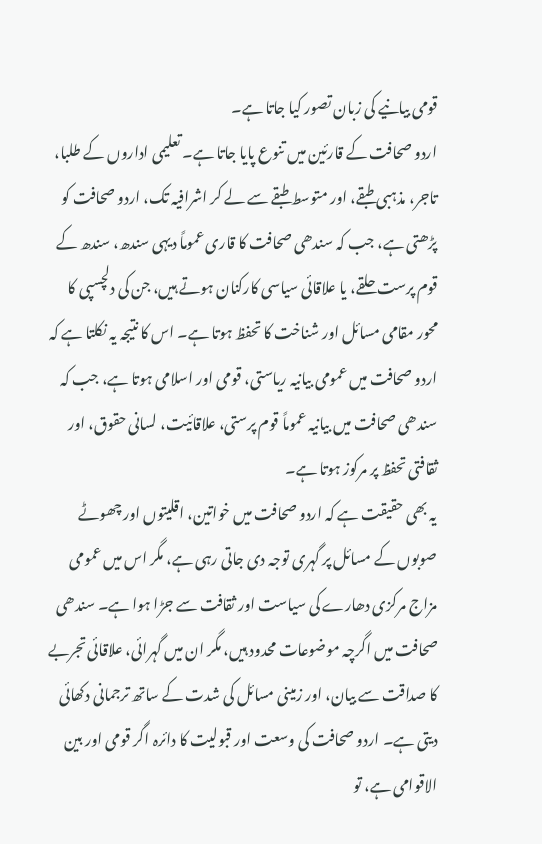قومی بیانیے کی زبان تصور کیا جاتا ہے۔
اردو صحافت کے قارئین میں تنوع پایا جاتا ہے۔ تعلیمی اداروں کے طلبا، تاجر، مذہبی طبقے، اور متوسط طبقے سے لے کر اشرافیہ تک، اردو صحافت کو پڑھتی ہے، جب کہ سندھی صحافت کا قاری عموماً دیہی سندھ، سندھ کے قوم پرست حلقے، یا علاقائی سیاسی کارکنان ہوتے ہیں، جن کی دلچسپی کا محور مقامی مسائل اور شناخت کا تحفظ ہوتا ہے۔ اس کا نتیجہ یہ نکلتا ہے کہ اردو صحافت میں عمومی بیانیہ ریاستی، قومی اور اسلامی ہوتا ہے، جب کہ سندھی صحافت میں بیانیہ عموماً قوم پرستی، علاقائیت، لسانی حقوق، اور ثقافتی تحفظ پر مرکوز ہوتا ہے۔
یہ بھی حقیقت ہے کہ اردو صحافت میں خواتین، اقلیتوں اور چھوٹے صوبوں کے مسائل پر گہری توجہ دی جاتی رہی ہے، مگر اس میں عمومی مزاج مرکزی دھارے کی سیاست اور ثقافت سے جڑا ہوا ہے۔ سندھی صحافت میں اگرچہ موضوعات محدود ہیں، مگر ان میں گہرائی، علاقائی تجربے کا صداقت سے بیان، اور زمینی مسائل کی شدت کے ساتھ ترجمانی دکھائی دیتی ہے۔ اردو صحافت کی وسعت اور قبولیت کا دائرہ اگر قومی اور بین الاقوامی ہے، تو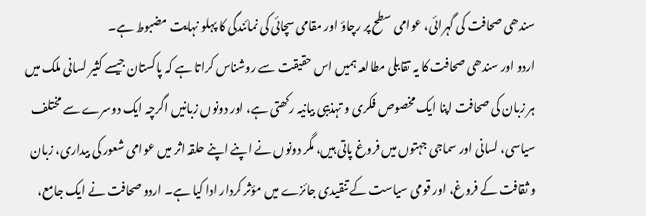سندھی صحافت کی گہرائی، عوامی سطح پر رچاؤ اور مقامی سچائی کی نمائندگی کا پہلو نہایت مضبوط ہے۔
اردو اور سندھی صحافت کا یہ تقابلی مطالعہ ہمیں اس حقیقت سے روشناس کراتا ہے کہ پاکستان جیسے کثیر لسانی ملک میں ہر زبان کی صحافت اپنا ایک مخصوص فکری و تہذیبی بیانیہ رکھتی ہے، اور دونوں زبانیں اگرچہ ایک دوسرے سے مختلف سیاسی، لسانی اور سماجی جہتوں میں فروغ پاتی ہیں، مگر دونوں نے اپنے اپنے حلقہ اثر میں عوامی شعور کی بیداری، زبان و ثقافت کے فروغ، اور قومی سیاست کے تنقیدی جائزے میں مؤثر کردار ادا کیا ہے۔ اردو صحافت نے ایک جامع،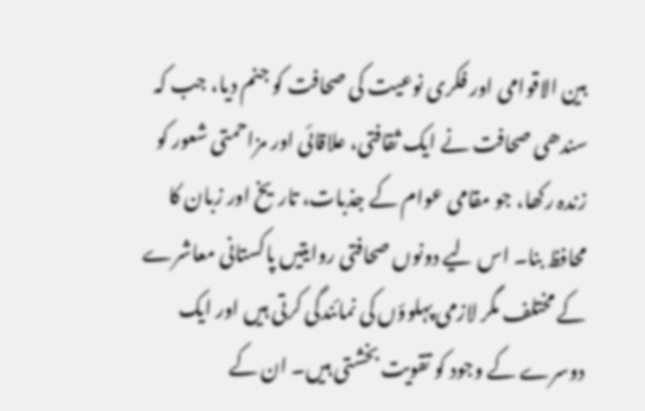بین الاقوامی اور فکری نوعیت کی صحافت کو جنم دیا، جب کہ سندھی صحافت نے ایک ثقافتی، علاقائی اور مزاحمتی شعور کو زندہ رکھا، جو مقامی عوام کے جذبات، تاریخ اور زبان کا محافظ بنا۔ اس لیے دونوں صحافتی روایتیں پاکستانی معاشرے کے مختلف مگر لازمی پہلوؤں کی نمائندگی کرتی ہیں اور ایک دوسرے کے وجود کو تقویت بخشتی ہیں۔ ان کے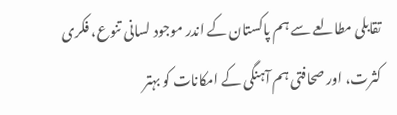تقابلی مطالعے سے ہم پاکستان کے اندر موجود لسانی تنوع، فکری کثرت، اور صحافتی ہم آہنگی کے امکانات کو بہتر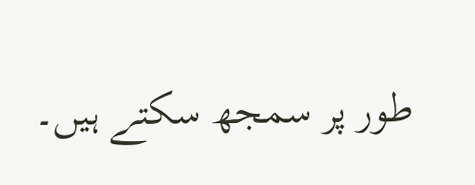طور پر سمجھ سکتے ہیں۔